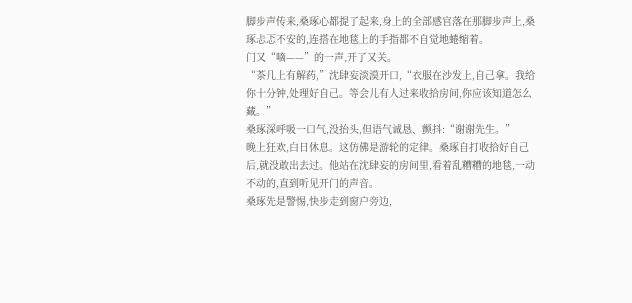脚步声传来,桑琢心都提了起来,身上的全部感官落在那脚步声上,桑琢忐忑不安的,连搭在地毯上的手指都不自觉地蜷缩着。
门又“嘀——”的一声,开了又关。
“茶几上有解药,”沈肆妄淡漠开口,“衣服在沙发上,自己拿。我给你十分钟,处理好自己。等会儿有人过来收拾房间,你应该知道怎么藏。”
桑琢深呼吸一口气,没抬头,但语气诚恳、颤抖:“谢谢先生。”
晚上狂欢,白日休息。这仿佛是游轮的定律。桑琢自打收拾好自己后,就没敢出去过。他站在沈肆妄的房间里,看着乱糟糟的地毯,一动不动的,直到听见开门的声音。
桑琢先是警惕,快步走到窗户旁边,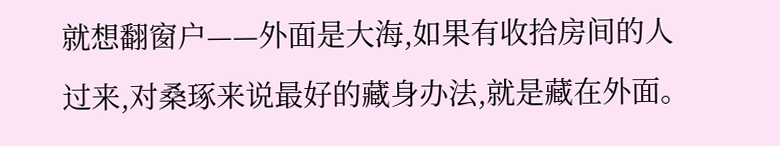就想翻窗户——外面是大海,如果有收拾房间的人过来,对桑琢来说最好的藏身办法,就是藏在外面。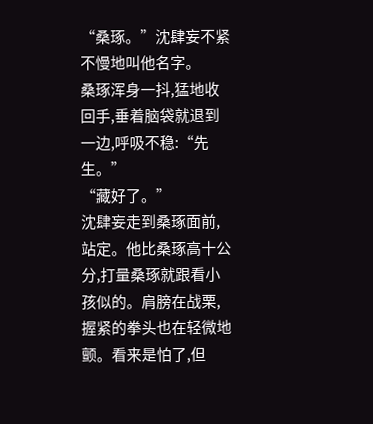“桑琢。”沈肆妄不紧不慢地叫他名字。
桑琢浑身一抖,猛地收回手,垂着脑袋就退到一边,呼吸不稳:“先生。”
“藏好了。”
沈肆妄走到桑琢面前,站定。他比桑琢高十公分,打量桑琢就跟看小孩似的。肩膀在战栗,握紧的拳头也在轻微地颤。看来是怕了,但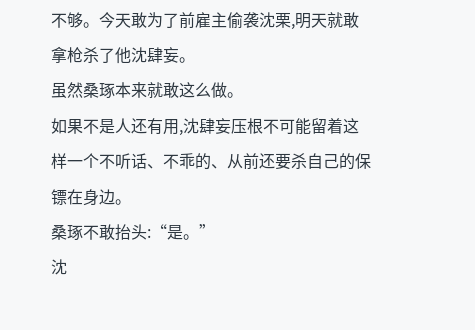不够。今天敢为了前雇主偷袭沈栗,明天就敢拿枪杀了他沈肆妄。
虽然桑琢本来就敢这么做。
如果不是人还有用,沈肆妄压根不可能留着这样一个不听话、不乖的、从前还要杀自己的保镖在身边。
桑琢不敢抬头:“是。”
沈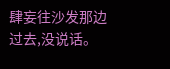肆妄往沙发那边过去,没说话。